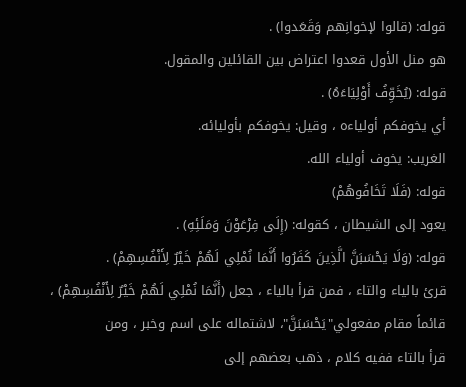قوله: (قالوا لإخوانِهم وَقَعَدوا) .
هو منل الأول قعدوا اعتراض بين القائلين والمقول.
قوله: (يُخَوِّفُ أَوْلِيَاءَهُ) .
أي يخوفكم أولياءه ، وقيل: يخوفكم بأوليائه.
الغريب: يخوف أولياء الله.
قوله: (فَلَا تَخَافُوهُمْ)
يعود إلى الشيطان ، كقوله: (إِلَى فِرْعَوْنَ وَمَلَئِهِ) .
قوله: (وَلَا يَحْسَبَنَّ الَّذِينَ كَفَرُوا أَنَّمَا نُمْلِي لَهُمْ خَيْرٌ لِأَنْفُسِهِمْ) .
قرئ بالياء والتاء ، فمن قرأ بالياء ، جعل (أَنَّمَا نُمْلِي لَهُمْ خَيْرٌ لِأَنْفُسِهِمْ) ، قائماً مقام مفعولي"يَحْسَبَنَّ"، لاشتماله على اسم وخبر ، ومن
قرأ بالتاء ففيه كلام ، ذهب بعضهم إلى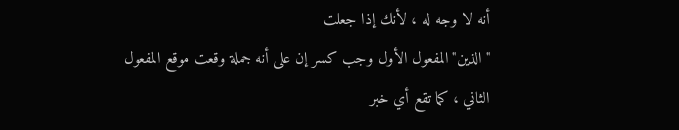أنه لا وجه له ، لأنك إذا جعلت
"الذين"المفعول الأول وجب كسر إن على أنه جملة وقعت موقع المفعول
الثاني ، كما تقع أي خبر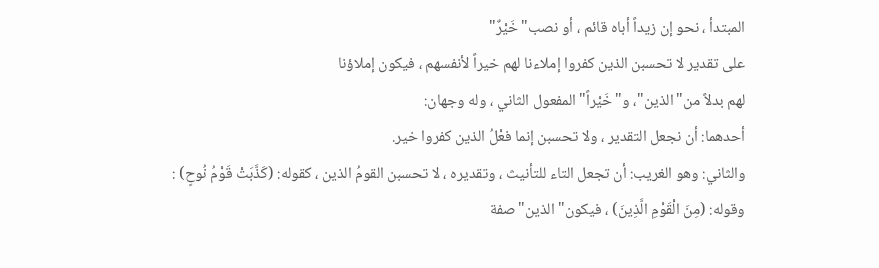المبتدأ ، نحو إن زيداً أباه قائم ، أو نصب"خَيْرٌ"
على تقدير لا تحسبن الذين كفروا إملاءنا لهم خيراً لأنفسهم ، فيكون إملاؤنا
لهم بدلاً من"الذين"، و"خَيْراً"المفعول الثاني ، وله وجهان:
أحدهما: أن نجعل التقدير ، ولا تحسبن إنما فعْلُ الذين كفروا خير.
والثاني: وهو الغريب: أن تجعل التاء للتأنيث ، وتقديره ، لا تحسبن القومُ الذين ، كقوله: (كَذَّبَتْ قَوْمُ نُوحٍ) :
وقوله: (مِنَ الْقَوْمِ الَّذِينَ) ، فيكون"الذين"صفة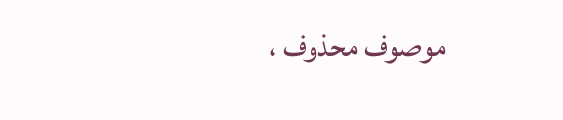موصوف محذوف ،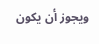ويجوز أن يكون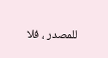للمصدر ، فلا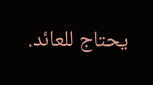يحتاج للعائد.